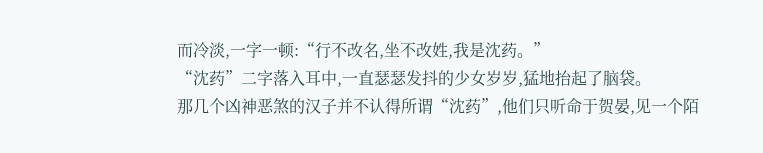而冷淡,一字一顿:“行不改名,坐不改姓,我是沈药。”
“沈药”二字落入耳中,一直瑟瑟发抖的少女岁岁,猛地抬起了脑袋。
那几个凶神恶煞的汉子并不认得所谓“沈药”,他们只听命于贺晏,见一个陌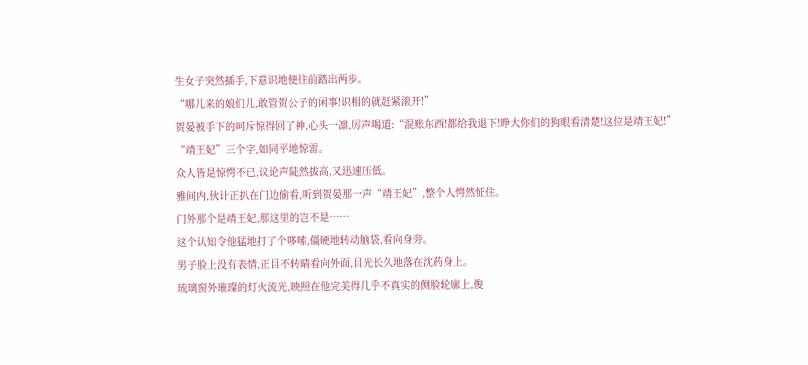生女子突然插手,下意识地便往前踏出两步。
“哪儿来的娘们儿,敢管贺公子的闲事!识相的就赶紧滚开!”
贺晏被手下的呵斥惊得回了神,心头一凛,厉声喝道:“混账东西!都给我退下!睁大你们的狗眼看清楚!这位是靖王妃!”
“靖王妃”三个字,如同平地惊雷。
众人皆是惊愕不已,议论声陡然拔高,又迅速压低。
雅间内,伙计正扒在门边偷看,听到贺晏那一声“靖王妃”,整个人愕然怔住。
门外那个是靖王妃,那这里的岂不是……
这个认知令他猛地打了个哆嗦,僵硬地转动脑袋,看向身旁。
男子脸上没有表情,正目不转睛看向外面,目光长久地落在沈药身上。
琉璃窗外璀璨的灯火流光,映照在他完美得几乎不真实的侧脸轮廓上,俊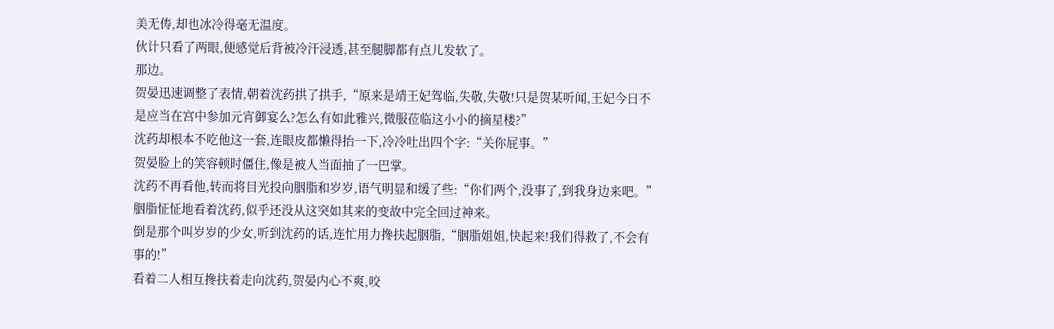美无俦,却也冰冷得毫无温度。
伙计只看了两眼,便感觉后背被冷汗浸透,甚至腿脚都有点儿发软了。
那边。
贺晏迅速调整了表情,朝着沈药拱了拱手,“原来是靖王妃驾临,失敬,失敬!只是贺某听闻,王妃今日不是应当在宫中参加元宵御宴么?怎么有如此雅兴,微服莅临这小小的摘星楼?”
沈药却根本不吃他这一套,连眼皮都懒得抬一下,冷冷吐出四个字:“关你屁事。”
贺晏脸上的笑容顿时僵住,像是被人当面抽了一巴掌。
沈药不再看他,转而将目光投向胭脂和岁岁,语气明显和缓了些:“你们两个,没事了,到我身边来吧。”
胭脂怔怔地看着沈药,似乎还没从这突如其来的变故中完全回过神来。
倒是那个叫岁岁的少女,听到沈药的话,连忙用力搀扶起胭脂,“胭脂姐姐,快起来!我们得救了,不会有事的!”
看着二人相互搀扶着走向沈药,贺晏内心不爽,咬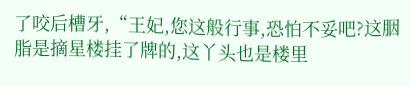了咬后槽牙,“王妃,您这般行事,恐怕不妥吧?这胭脂是摘星楼挂了牌的,这丫头也是楼里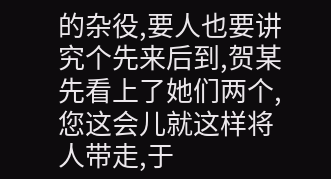的杂役,要人也要讲究个先来后到,贺某先看上了她们两个,您这会儿就这样将人带走,于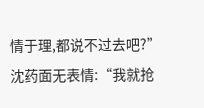情于理,都说不过去吧?”
沈药面无表情:“我就抢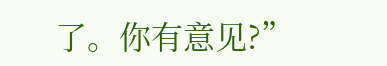了。你有意见?”